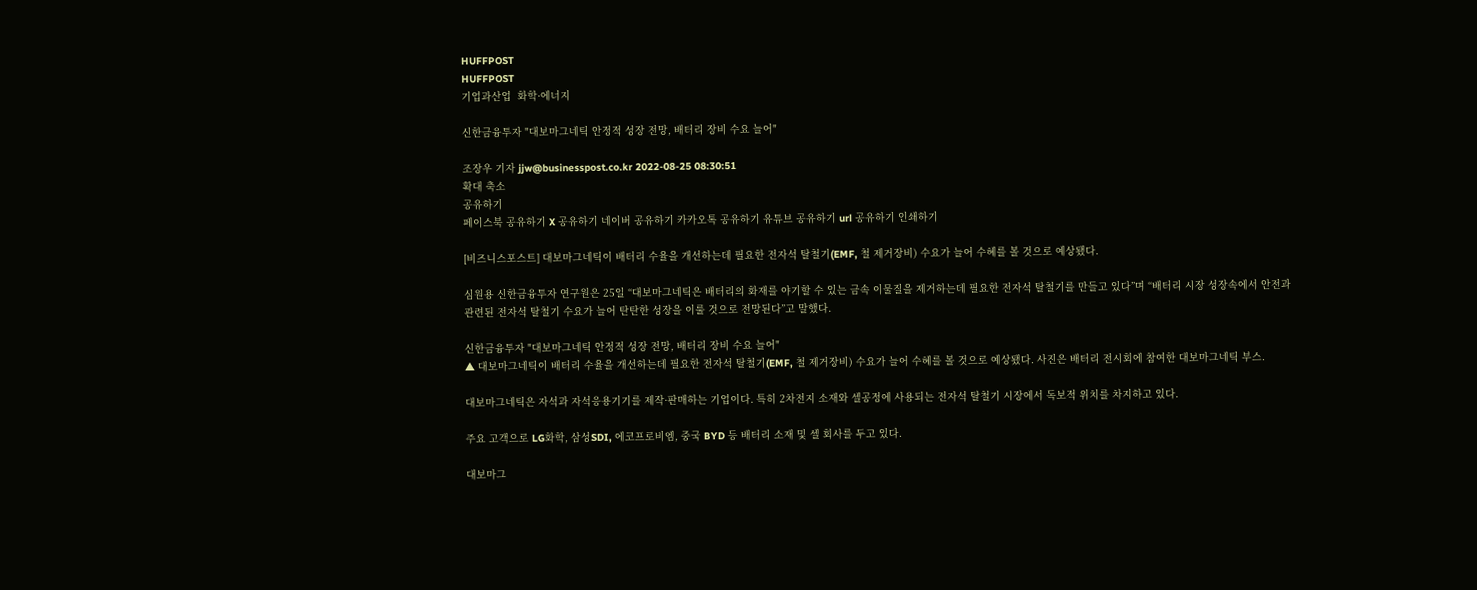HUFFPOST
HUFFPOST
기업과산업  화학·에너지

신한금융투자 "대보마그네틱 안정적 성장 전망, 배터리 장비 수요 늘어"

조장우 기자 jjw@businesspost.co.kr 2022-08-25 08:30:51
확대 축소
공유하기
페이스북 공유하기 X 공유하기 네이버 공유하기 카카오톡 공유하기 유튜브 공유하기 url 공유하기 인쇄하기

[비즈니스포스트] 대보마그네틱이 배터리 수율을 개선하는데 필요한 전자석 탈철기(EMF, 철 제거장비) 수요가 늘어 수혜를 볼 것으로 예상됐다.

심원용 신한금융투자 연구원은 25일 “대보마그네틱은 배터리의 화재를 야기할 수 있는 금속 이물질을 제거하는데 필요한 전자석 탈철기를 만들고 있다”며 “배터리 시장 성장속에서 안전과 관련된 전자석 탈철기 수요가 늘어 탄탄한 성장을 이룰 것으로 전망된다”고 말했다.

신한금융투자 "대보마그네틱 안정적 성장 전망, 배터리 장비 수요 늘어"
▲ 대보마그네틱이 배터리 수율을 개선하는데 필요한 전자석 탈철기(EMF, 철 제거장비) 수요가 늘어 수혜를 볼 것으로 예상됐다. 사진은 배터리 전시회에 참여한 대보마그네틱 부스.

대보마그네틱은 자석과 자석응용기기를 제작·판매하는 기업이다. 특히 2차전지 소재와 셀공정에 사용되는 전자석 탈철기 시장에서 독보적 위치를 차지하고 있다.

주요 고객으로 LG화학, 삼성SDI, 에코프로비엠, 중국 BYD 등 배터리 소재 및 셀 회사를 두고 있다.

대보마그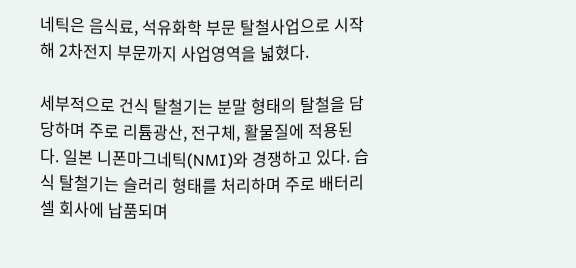네틱은 음식료, 석유화학 부문 탈철사업으로 시작해 2차전지 부문까지 사업영역을 넓혔다.

세부적으로 건식 탈철기는 분말 형태의 탈철을 담당하며 주로 리튬광산, 전구체, 활물질에 적용된다. 일본 니폰마그네틱(NMI)와 경쟁하고 있다. 습식 탈철기는 슬러리 형태를 처리하며 주로 배터리 셀 회사에 납품되며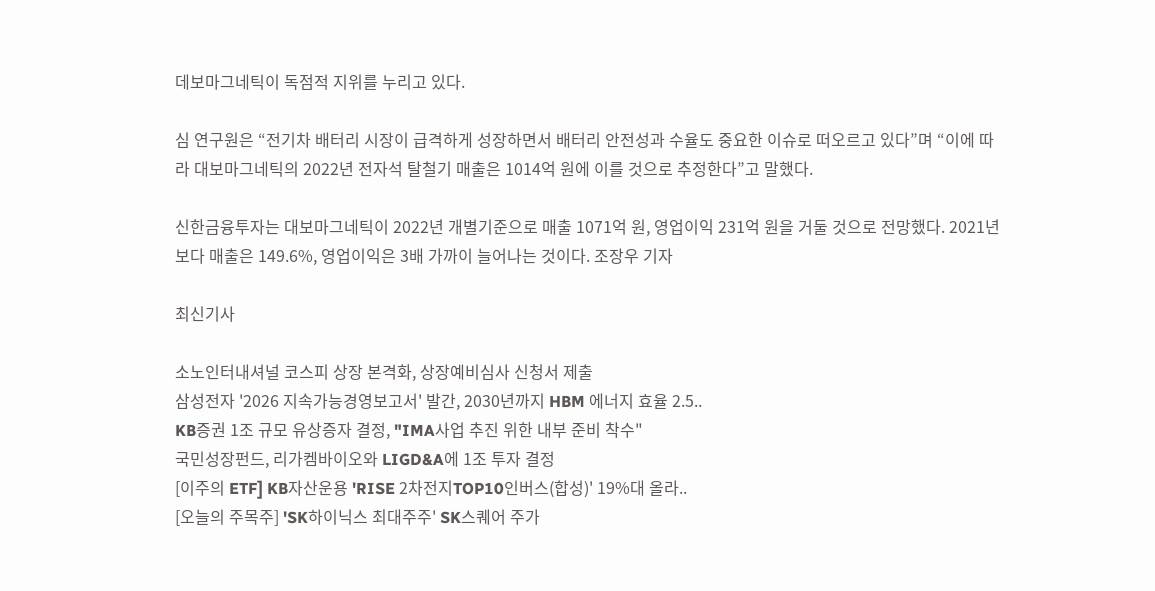데보마그네틱이 독점적 지위를 누리고 있다.

심 연구원은 “전기차 배터리 시장이 급격하게 성장하면서 배터리 안전성과 수율도 중요한 이슈로 떠오르고 있다”며 “이에 따라 대보마그네틱의 2022년 전자석 탈철기 매출은 1014억 원에 이를 것으로 추정한다”고 말했다.

신한금융투자는 대보마그네틱이 2022년 개별기준으로 매출 1071억 원, 영업이익 231억 원을 거둘 것으로 전망했다. 2021년보다 매출은 149.6%, 영업이익은 3배 가까이 늘어나는 것이다. 조장우 기자

최신기사

소노인터내셔널 코스피 상장 본격화, 상장예비심사 신청서 제출
삼성전자 '2026 지속가능경영보고서' 발간, 2030년까지 HBM 에너지 효율 2.5..
KB증권 1조 규모 유상증자 결정, "IMA사업 추진 위한 내부 준비 착수"
국민성장펀드, 리가켐바이오와 LIGD&A에 1조 투자 결정
[이주의 ETF] KB자산운용 'RISE 2차전지TOP10인버스(합성)' 19%대 올라..
[오늘의 주목주] 'SK하이닉스 최대주주' SK스퀘어 주가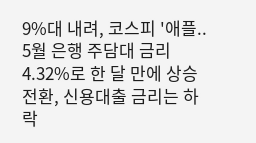9%대 내려, 코스피 '애플..
5월 은행 주담대 금리 4.32%로 한 달 만에 상승 전환, 신용대출 금리는 하락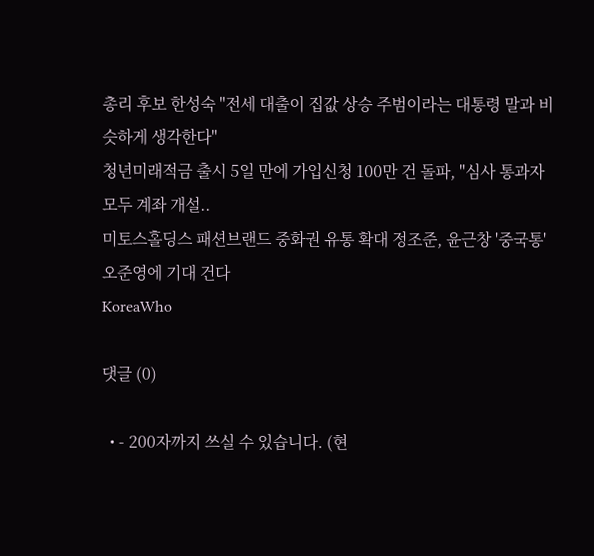총리 후보 한성숙 "전세 대출이 집값 상승 주범이라는 대통령 말과 비슷하게 생각한다"
청년미래적금 출시 5일 만에 가입신청 100만 건 돌파, "심사 통과자 모두 계좌 개설..
미토스홀딩스 패션브랜드 중화권 유통 확대 정조준, 윤근창 '중국통' 오준영에 기대 건다
KoreaWho

댓글 (0)

  • - 200자까지 쓰실 수 있습니다. (현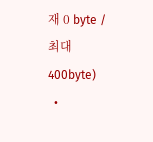재 0 byte / 최대 400byte)
  •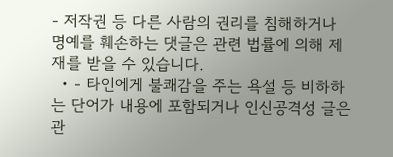- 저작권 등 다른 사람의 권리를 침해하거나 명예를 훼손하는 댓글은 관련 법률에 의해 제재를 받을 수 있습니다.
  • - 타인에게 불쾌감을 주는 욕설 등 비하하는 단어가 내용에 포함되거나 인신공격성 글은 관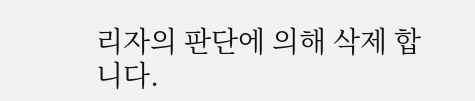리자의 판단에 의해 삭제 합니다.